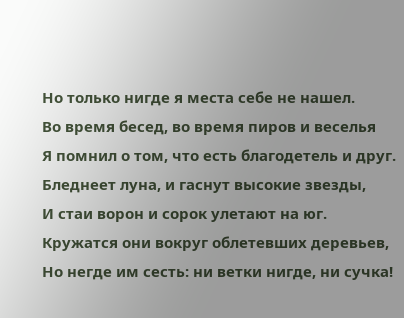Но только нигде я места себе не нашел.
Во время бесед, во время пиров и веселья
Я помнил о том, что есть благодетель и друг.
Бледнеет луна, и гаснут высокие звезды,
И стаи ворон и сорок улетают на юг.
Кружатся они вокруг облетевших деревьев,
Но негде им сесть: ни ветки нигде, ни сучка!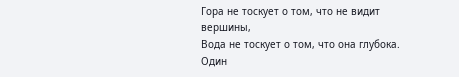Гора не тоскует о том, что не видит вершины,
Вода не тоскует о том, что она глубока.
Один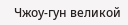Чжоу-гун великой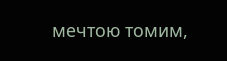мечтою томим,